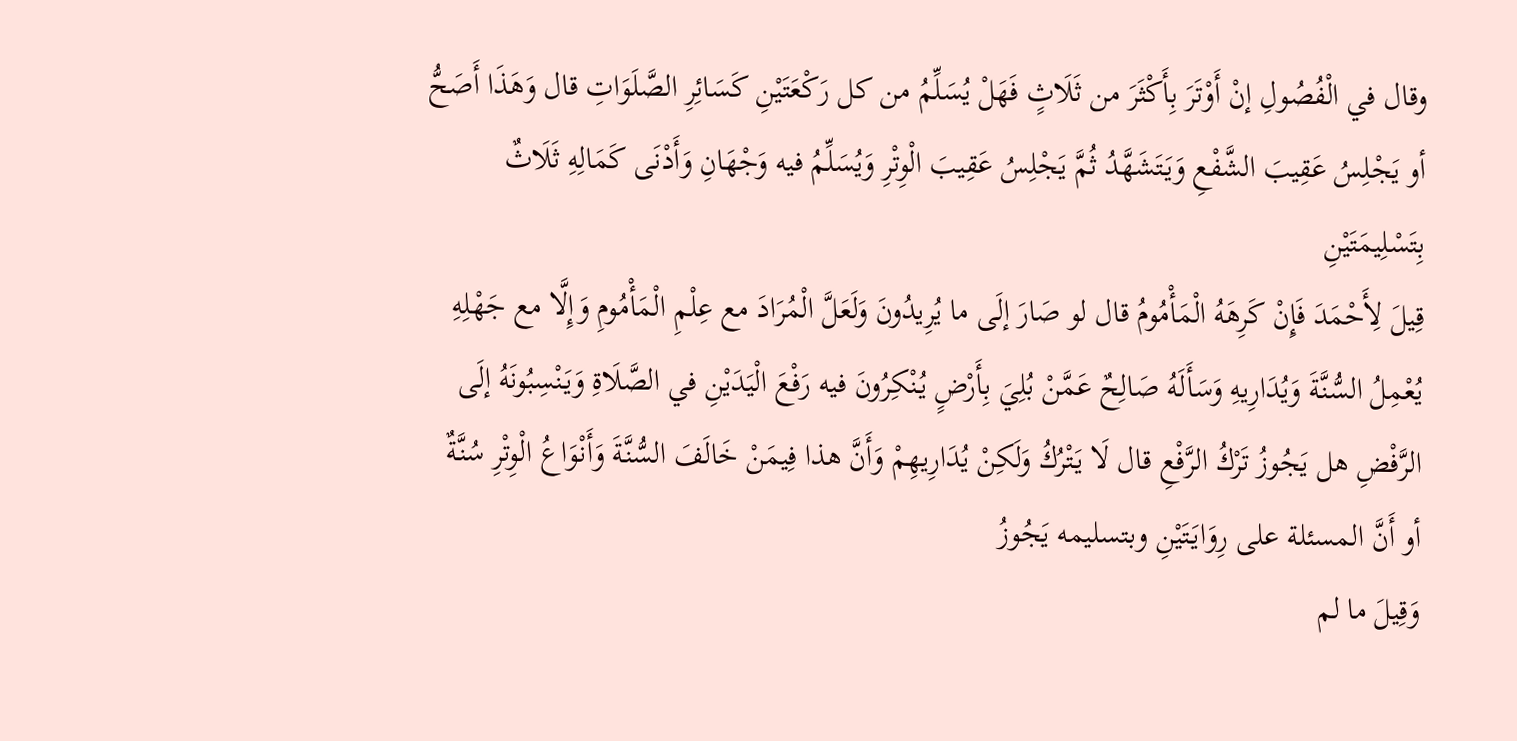وقال في الْفُصُولِ إنْ أَوْتَرَ بِأَكْثَرَ من ثَلَاثٍ فَهَلْ يُسَلِّمُ من كل رَكْعَتَيْنِ كَسَائِرِ الصَّلَوَاتِ قال وَهَذَا أَصَحُّ أو يَجْلِسُ عَقِيبَ الشَّفْعِ وَيَتَشَهَّدُ ثُمَّ يَجْلِسُ عَقِيبَ الْوِتْرِ وَيُسَلِّمُ فيه وَجْهَانِ وَأَدْنَى كَمَالِهِ ثَلَاثٌ بِتَسْلِيمَتَيْنِ
قِيلَ لِأَحْمَدَ فَإِنْ كَرِهَهُ الْمَأْمُومُ قال لو صَارَ إلَى ما يُرِيدُونَ وَلَعَلَّ الْمُرَادَ مع عِلْمِ الْمَأْمُومِ وَإِلَّا مع جَهْلِهِ يُعْمِلُ السُّنَّةَ وَيُدَارِيهِ وَسَأَلَهُ صَالِحٌ عَمَّنْ بُلِيَ بِأَرْضٍ يُنْكِرُونَ فيه رَفْعَ الْيَدَيْنِ في الصَّلَاةِ وَيَنْسِبُونَهُ إلَى الرَّفْضِ هل يَجُوزُ تَرْكُ الرَّفْعِ قال لَا يَتْرُكُ وَلَكِنْ يُدَارِيهِمْ وَأَنَّ هذا فِيمَنْ خَالَفَ السُّنَّةَ وَأَنْوَاعُ الْوِتْرِ سُنَّةٌ أو أَنَّ المسئلة على رِوَايَتَيْنِ وبتسليمه يَجُوزُ
وَقِيلَ ما لم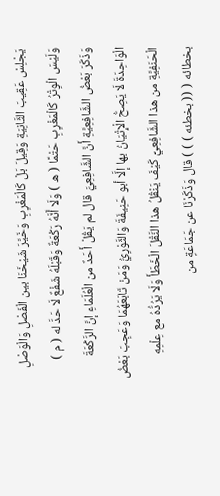يَجْلِسْ عَقِيبَ الثَّانِيَةِ وَقِيلَ بَلْ كَالْمَغْرِبِ وَخَيَّرَ شَيْخَنَا بين الْفَصْلِ وَالْوَصْلِ وَلَيْسَ الْوِتْرُ كَالْمَغْرِبِ حَتْمًا ( ه ) وَلَا أَنَّهُ رَكْعَةٌ وَقَبْلَهُ شَفْعٌ لَا حَدَّ له ( م ) وَذَكَرَ بَعْضُ الشَّافِعِيَّةِ أَنَّ الشَّافِعِيَّ قال لم يَقُلْ أَحَدٌ من الْعُلَمَاءِ إنَّ الرَّكْعَةَ الْوَاحِدَةَ لَا يَصِحُّ الْإِتْيَانُ بها إلَّا أبو حَنِيفَةَ وَالثَّوْرِيُّ وَمَنْ تَابَعَهُمَا وَعَجِبَ بَعْضُ الْحَنَفِيَّةِ من هذا الشَّافِعِيِّ كَيْفَ يَنْقُلُ هذا النَّقْلَ الْخَطَأَ وَلَا يَرُدُّهُ مع عِلْمِهِ بخطائه ( (( بخطئه ) ) ) قال وَذَكَرْنَا عن جَمَاعَةٍ من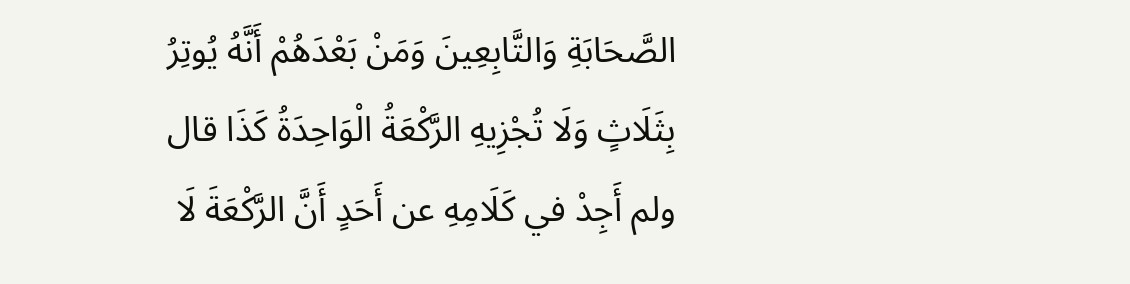الصَّحَابَةِ وَالتَّابِعِينَ وَمَنْ بَعْدَهُمْ أَنَّهُ يُوتِرُ بِثَلَاثٍ وَلَا تُجْزِيهِ الرَّكْعَةُ الْوَاحِدَةُ كَذَا قال ولم أَجِدْ في كَلَامِهِ عن أَحَدٍ أَنَّ الرَّكْعَةَ لَا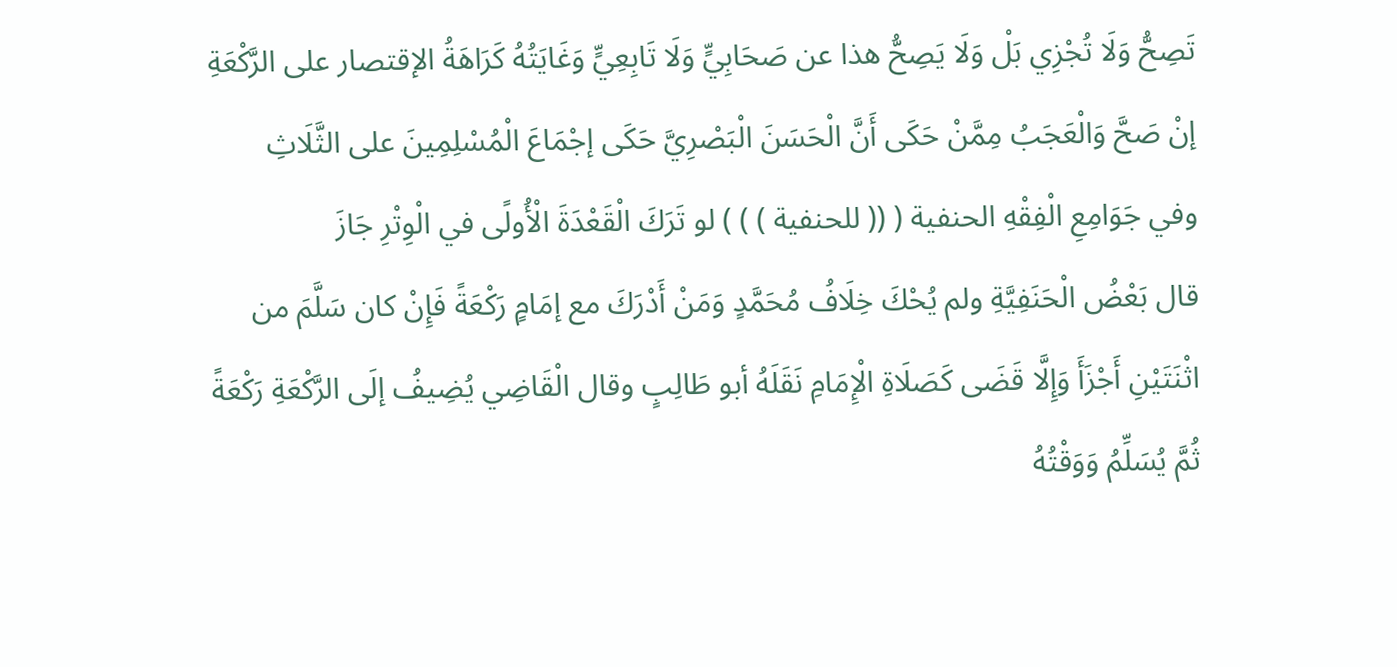تَصِحُّ وَلَا تُجْزِي بَلْ وَلَا يَصِحُّ هذا عن صَحَابِيٍّ وَلَا تَابِعِيٍّ وَغَايَتُهُ كَرَاهَةُ الإقتصار على الرَّكْعَةِ إنْ صَحَّ وَالْعَجَبُ مِمَّنْ حَكَى أَنَّ الْحَسَنَ الْبَصْرِيَّ حَكَى إجْمَاعَ الْمُسْلِمِينَ على الثَّلَاثِ
وفي جَوَامِعِ الْفِقْهِ الحنفية ( (( للحنفية ) ) ) لو تَرَكَ الْقَعْدَةَ الْأُولًى في الْوِتْرِ جَازَ
قال بَعْضُ الْحَنَفِيَّةِ ولم يُحْكَ خِلَافُ مُحَمَّدٍ وَمَنْ أَدْرَكَ مع إمَامٍ رَكْعَةً فَإِنْ كان سَلَّمَ من اثْنَتَيْنِ أَجْزَأَ وَإِلَّا قَضَى كَصَلَاةِ الْإِمَامِ نَقَلَهُ أبو طَالِبٍ وقال الْقَاضِي يُضِيفُ إلَى الرَّكْعَةِ رَكْعَةً ثُمَّ يُسَلِّمُ وَوَقْتُهُ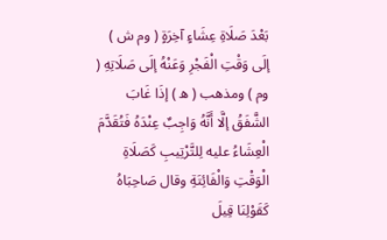بَعْدَ صَلَاةِ عِشَاءٍ آخِرَةٍ ( وم ش ) إلَى وَقْتِ الْفَجْرِ وَعَنْهُ إلَى صَلَاتِهِ ( وم ) ومذهب ( ه ) إذَا غَابَ الشَّفَقُ إلَّا أَنَّهُ وَاجِبٌ عِنْدَهُ فَتُقَدَّمَ الْعِشَاءُ عليه لِلتَّرْتِيبِ كَصَلَاةِ الْوَقْتِ وَالْفَائِتَةِ وقال صَاحِبَاهُ كَقَوْلِنَا قِيلَ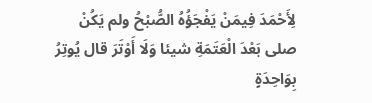لِأَحْمَدَ فِيمَنْ يَفْجَؤُهُ الصُّبْحُ ولم يَكُنْ صلى بَعْدَ الْعَتَمَةِ شيئا وَلَا أَوْتَرَ قال يُوتِرُ بِوَاحِدَةٍ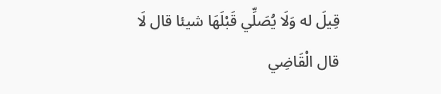قِيلَ له وَلَا يُصَلِّي قَبْلَهَا شيئا قال لَا
قال الْقَاضِي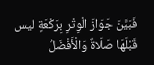فَبَيَّنَ جَوَازَ الْوِتْرِ بِرَكْعَةٍ ليس قَبْلَهَا صَلَاةٌ وَالْأَفْضَلُ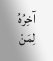آخِرُهُ لِمَنْ